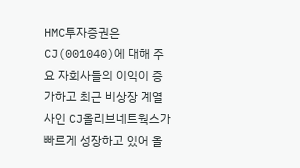HMC투자증권은 CJ(001040)에 대해 주요 자회사들의 이익이 증가하고 최근 비상장 계열사인 CJ올리브네트웍스가 빠르게 성장하고 있어 올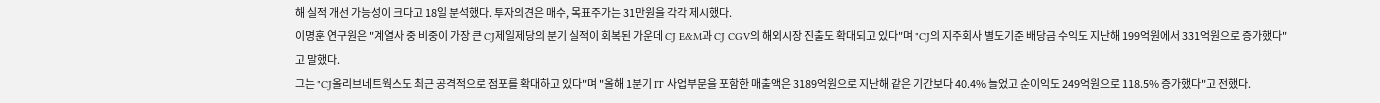해 실적 개선 가능성이 크다고 18일 분석했다. 투자의견은 매수, 목표주가는 31만원을 각각 제시했다.
이명훈 연구원은 "계열사 중 비중이 가장 큰 CJ제일제당의 분기 실적이 회복된 가운데 CJ E&M과 CJ CGV의 해외시장 진출도 확대되고 있다"며 "CJ의 지주회사 별도기준 배당금 수익도 지난해 199억원에서 331억원으로 증가했다"고 말했다.
그는 "CJ올리브네트웍스도 최근 공격적으로 점포를 확대하고 있다"며 "올해 1분기 IT 사업부문을 포함한 매출액은 3189억원으로 지난해 같은 기간보다 40.4% 늘었고 순이익도 249억원으로 118.5% 증가했다"고 전했다.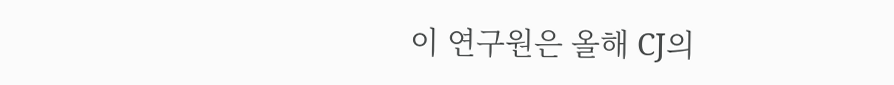이 연구원은 올해 CJ의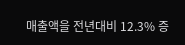매출액을 전년대비 12.3% 증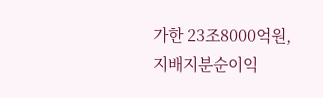가한 23조8000억원, 지배지분순이익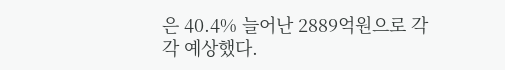은 40.4% 늘어난 2889억원으로 각각 예상했다.